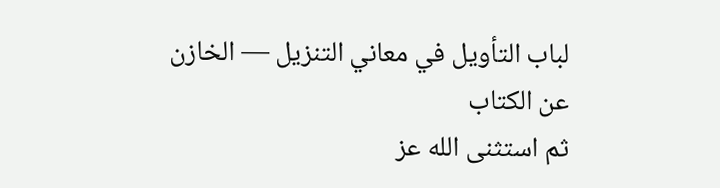لباب التأويل في معاني التنزيل — الخازن
عن الكتاب
ثم استثنى الله عز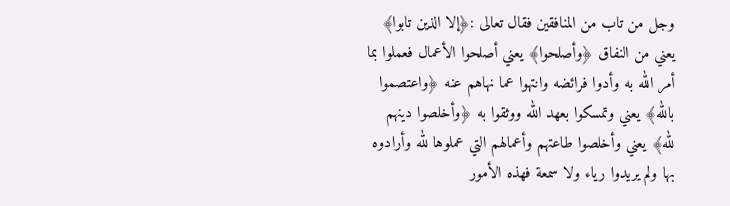وجل من تاب من المنافقين فقال تعالى :﴿إلا الذين تابوا﴾ يعني من النفاق ﴿وأصلحوا﴾ يعني أصلحوا الأعمال فعملوا بما أمر الله به وأدوا فرائضه وانتهوا عما نهاهم عنه ﴿واعتصموا بالله﴾ يعني وتمسكوا بعهد الله ووثقوا به ﴿وأخلصوا دينهم لله﴾ يعني وأخلصوا طاعتهم وأعمالهم التي عملوها لله وأرادوه بها ولم يريدوا رياء ولا سمعة فهذه الأمور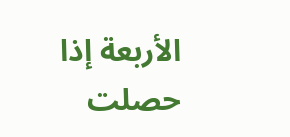الأربعة إذا حصلت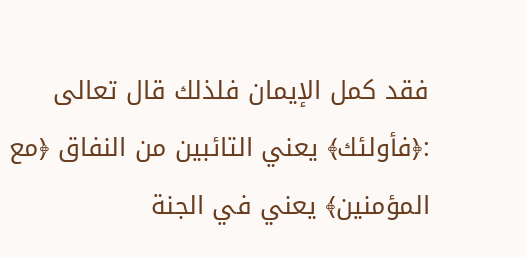فقد كمل الإيمان فلذلك قال تعالى :﴿فأولئك﴾ يعني التائبين من النفاق ﴿مع المؤمنين﴾ يعني في الجنة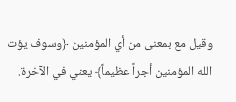وقيل مع بمعنى من أي المؤمنين ﴿وسوف يؤت الله المؤمنين أجراً عظيماً﴾ يعني في الآخرة.